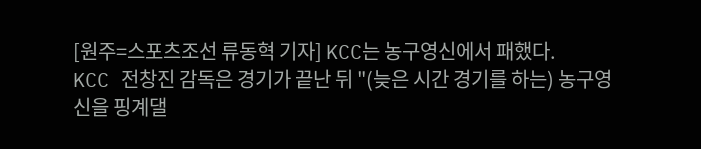[원주=스포츠조선 류동혁 기자] KCC는 농구영신에서 패했다.
KCC 전창진 감독은 경기가 끝난 뒤 "(늦은 시간 경기를 하는) 농구영신을 핑계댈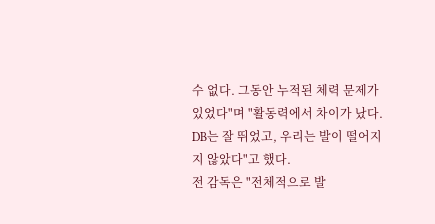수 없다. 그동안 누적된 체력 문제가 있었다"며 "활동력에서 차이가 났다. DB는 잘 뛰었고, 우리는 발이 떨어지지 않았다"고 했다.
전 감독은 "전체적으로 발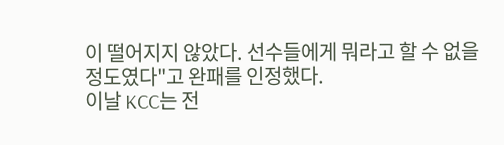이 떨어지지 않았다. 선수들에게 뭐라고 할 수 없을 정도였다"고 완패를 인정했다.
이날 KCC는 전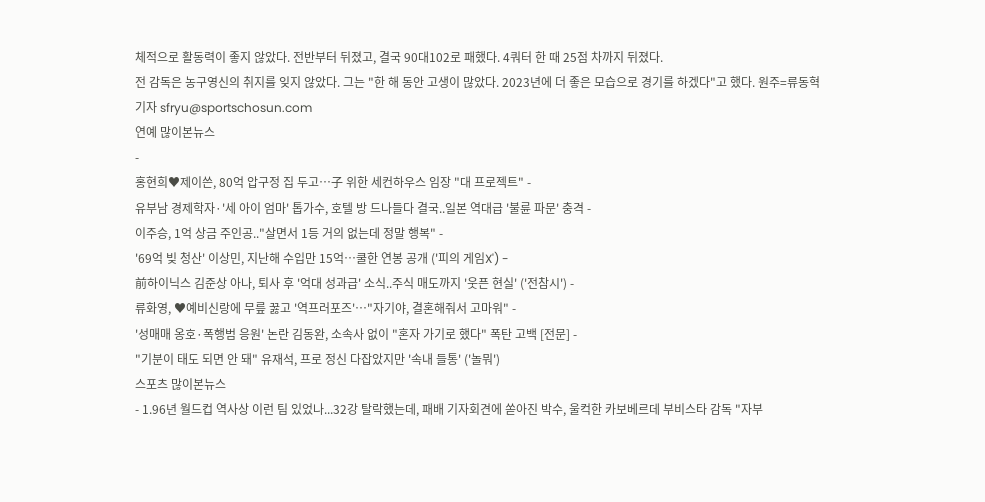체적으로 활동력이 좋지 않았다. 전반부터 뒤졌고, 결국 90대102로 패했다. 4쿼터 한 때 25점 차까지 뒤졌다.
전 감독은 농구영신의 취지를 잊지 않았다. 그는 "한 해 동안 고생이 많았다. 2023년에 더 좋은 모습으로 경기를 하겠다"고 했다. 원주=류동혁 기자 sfryu@sportschosun.com
연예 많이본뉴스
-
홍현희♥제이쓴, 80억 압구정 집 두고…子 위한 세컨하우스 임장 "대 프로젝트" -
유부남 경제학자·'세 아이 엄마' 톱가수, 호텔 방 드나들다 결국..일본 역대급 '불륜 파문' 충격 -
이주승, 1억 상금 주인공.."살면서 1등 거의 없는데 정말 행복" -
'69억 빚 청산' 이상민, 지난해 수입만 15억…쿨한 연봉 공개 ('피의 게임X') -
前하이닉스 김준상 아나, 퇴사 후 '억대 성과급' 소식..주식 매도까지 '웃픈 현실' ('전참시') -
류화영, ♥예비신랑에 무릎 꿇고 '역프러포즈'…"자기야, 결혼해줘서 고마워" -
'성매매 옹호·폭행범 응원' 논란 김동완, 소속사 없이 "혼자 가기로 했다" 폭탄 고백 [전문] -
"기분이 태도 되면 안 돼" 유재석, 프로 정신 다잡았지만 '속내 들통' ('놀뭐')
스포츠 많이본뉴스
- 1.96년 월드컵 역사상 이런 팀 있었나...32강 탈락했는데, 패배 기자회견에 쏟아진 박수, 울컥한 카보베르데 부비스타 감독 "자부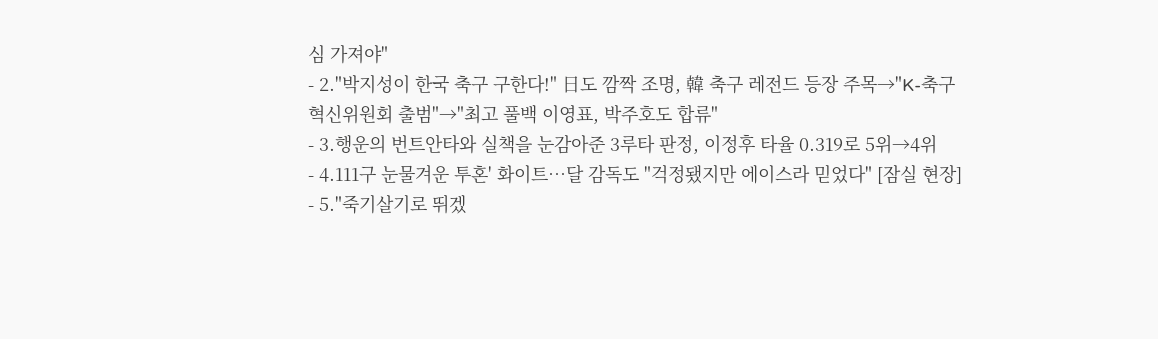심 가져야"
- 2."박지성이 한국 축구 구한다!" 日도 깜짝 조명, 韓 축구 레전드 등장 주목→"K-축구 혁신위원회 출범"→"최고 풀백 이영표, 박주호도 합류"
- 3.행운의 번트안타와 실책을 눈감아준 3루타 판정, 이정후 타율 0.319로 5위→4위
- 4.111구 눈물겨운 투혼' 화이트…달 감독도 "걱정됐지만 에이스라 믿었다" [잠실 현장]
- 5."죽기살기로 뛰겠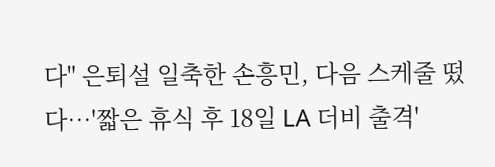다" 은퇴설 일축한 손흥민, 다음 스케줄 떴다…'짧은 휴식 후 18일 LA 더비 출격'